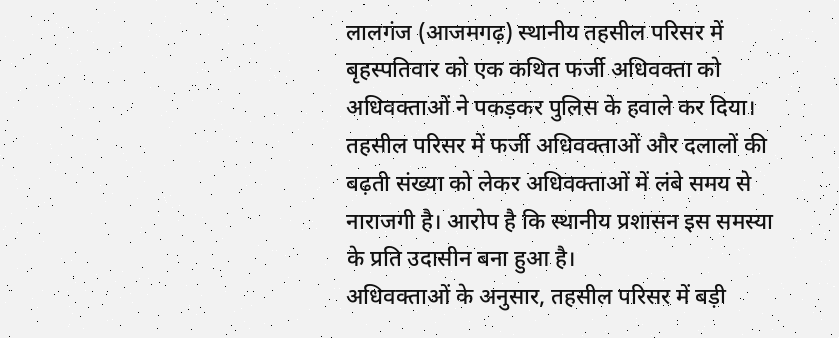लालगंज (आजमगढ़) स्थानीय तहसील परिसर में बृहस्पतिवार को एक कथित फर्जी अधिवक्ता को अधिवक्ताओं ने पकड़कर पुलिस के हवाले कर दिया। तहसील परिसर में फर्जी अधिवक्ताओं और दलालों की बढ़ती संख्या को लेकर अधिवक्ताओं में लंबे समय से नाराजगी है। आरोप है कि स्थानीय प्रशासन इस समस्या के प्रति उदासीन बना हुआ है।
अधिवक्ताओं के अनुसार, तहसील परिसर में बड़ी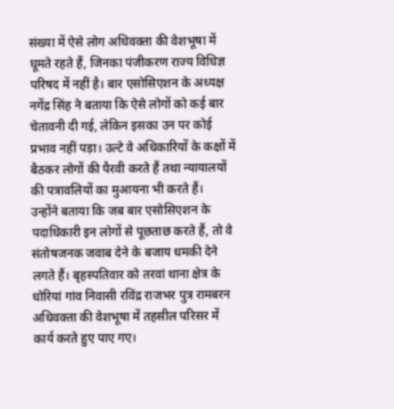संख्या में ऐसे लोग अधिवक्ता की वेशभूषा में घूमते रहते हैं, जिनका पंजीकरण राज्य विधिज्ञ परिषद में नहीं है। बार एसोसिएशन के अध्यक्ष नगेंद्र सिंह ने बताया कि ऐसे लोगों को कई बार चेतावनी दी गई, लेकिन इसका उन पर कोई प्रभाव नहीं पड़ा। उल्टे वे अधिकारियों के कक्षों में बैठकर लोगों की पैरवी करते हैं तथा न्यायालयों की पत्रावलियों का मुआयना भी करते हैं।
उन्होंने बताया कि जब बार एसोसिएशन के पदाधिकारी इन लोगों से पूछताछ करते हैं, तो वे संतोषजनक जवाब देने के बजाय धमकी देने लगते हैं। बृहस्पतिवार को तरवां थाना क्षेत्र के धोरियां गांव निवासी रविंद्र राजभर पुत्र रामबरन अधिवक्ता की वेशभूषा में तहसील परिसर में कार्य करते हुए पाए गए।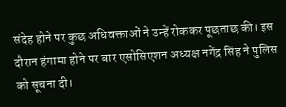संदेह होने पर कुछ अधिवक्ताओं ने उन्हें रोककर पूछताछ की। इस दौरान हंगामा होने पर बार एसोसिएशन अध्यक्ष नगेंद्र सिंह ने पुलिस को सूचना दी।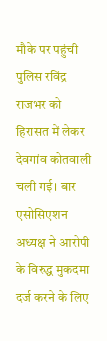मौके पर पहुंची पुलिस रविंद्र राजभर को हिरासत में लेकर देवगांव कोतवाली चली गई। बार एसोसिएशन अध्यक्ष ने आरोपी के विरुद्ध मुकदमा दर्ज करने के लिए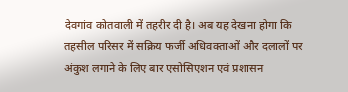देवगांव कोतवाली में तहरीर दी है। अब यह देखना होगा कि तहसील परिसर में सक्रिय फर्जी अधिवक्ताओं और दलालों पर अंकुश लगाने के लिए बार एसोसिएशन एवं प्रशासन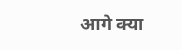आगे क्या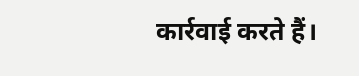कार्रवाई करते हैं।